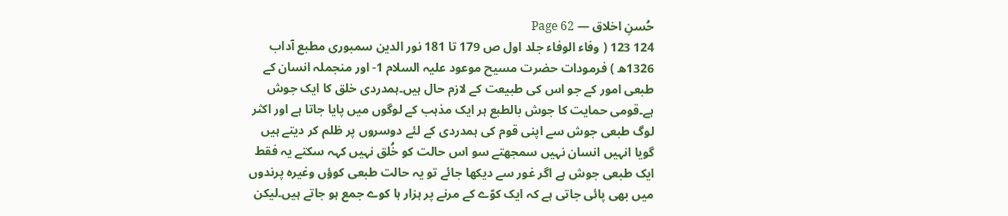حُسنِ اخلاق — Page 62
124 123 ( وفاء الوفاء جلد اول ص 179 تا 181 نور الدین سمبوری مطبع آداب 1326ھ ) فرمودات حضرت مسیح موعود علیہ السلام 1- اور منجملہ انسان کے طبعی امور کے جو اس کی طبیعت کے لازم حال ہیں۔ہمدردی خلق کا ایک جوش ہے۔قومی حمایت کا جوش بالطبع ہر ایک مذہب کے لوگوں میں پایا جاتا ہے اور اکثر لوگ طبعی جوش سے اپنی قوم کی ہمدردی کے لئے دوسروں پر ظلم کر دیتے ہیں گویا انہیں انسان نہیں سمجھتے سو اس حالت کو خُلق نہیں کہہ سکتے یہ فقط ایک طبعی جوش ہے اگر غور سے دیکھا جائے تو یہ حالت طبعی کوؤں وغیرہ پرندوں میں بھی پائی جاتی ہے کہ ایک کوّے کے مرنے پر ہزار ہا کوے جمع ہو جاتے ہیں۔لیکن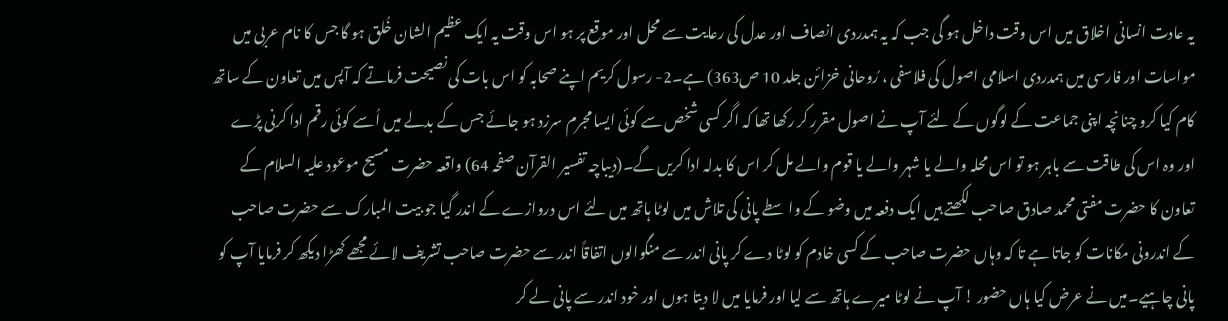یہ عادت انسانی اخلاق میں اس وقت داخل ہو گی جب کہ یہ ہمدردی انصاف اور عدل کی رعایت سے محل اور موقع پر ہو اس وقت یہ ایک عظیم الشان خُلق ہو گا جس کا نام عربی میں مواسات اور فارسی میں ہمدردی اسلامی اصول کی فلاسفی ، رُوحانی خزائن جلد 10 ص363) ہے۔2- رسول کریم اپنے صحابہ کو اس بات کی نصیحت فرماتے کہ آپس میں تعاون کے ساتھ کام کیا کرو چنانچہ اپنی جماعت کے لوگوں کے لئے آپ نے اصول مقرر کر رکھا تھا کہ اگر کسی شخص سے کوئی ایسا مجرم سرزد ہو جائے جس کے بدلے میں اُسے کوئی رقم ادا کرنی پڑے اور وہ اس کی طاقت سے باہر ہو تو اس محلہ والے یا شہر والے یا قوم والے مل کر اس کا بدلہ ادا کریں گے۔(دیباچہ تفسیر القرآن صفحہ 64) واقعہ حضرت مسیح موعود علیہ السلام کے تعاون کا حضرت مفتی محمد صادق صاحب لکھتے ہیں ایک دفعہ میں وضو کے واسطے پانی کی تلاش میں لوٹا ہاتھ میں لئے اس دروازے کے اندر گیا جو بیت المبارک سے حضرت صاحب کے اندرونی مکانات کو جاتا ہے تا کہ وہاں حضرت صاحب کے کسی خادم کو لوٹا دے کر پانی اندر سے منگوالوں اتفاقاً اندر سے حضرت صاحب تشریف لائے مجھے کھڑا دیکھ کر فرمایا آپ کو پانی چاہیے۔میں نے عرض کیا ہاں حضور ! آپ نے لوٹا میرے ہاتھ سے لیا اور فرمایا میں لا دیتا ہوں اور خود اندر سے پانی لے کر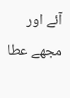آئے اور مجھے عطا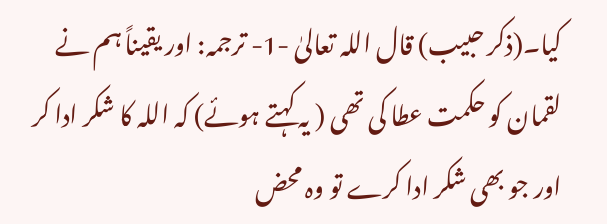کیا۔(ذکر حبیب) قال اللہ تعالیٰ -1- ترجمہ: اور یقیناً ہم نے لقمان کو حکمت عطا کی تھی ( یہ کہتے ہوئے) کہ اللہ کا شکر ادا کر اور جو بھی شکر ادا کرے تو وہ محض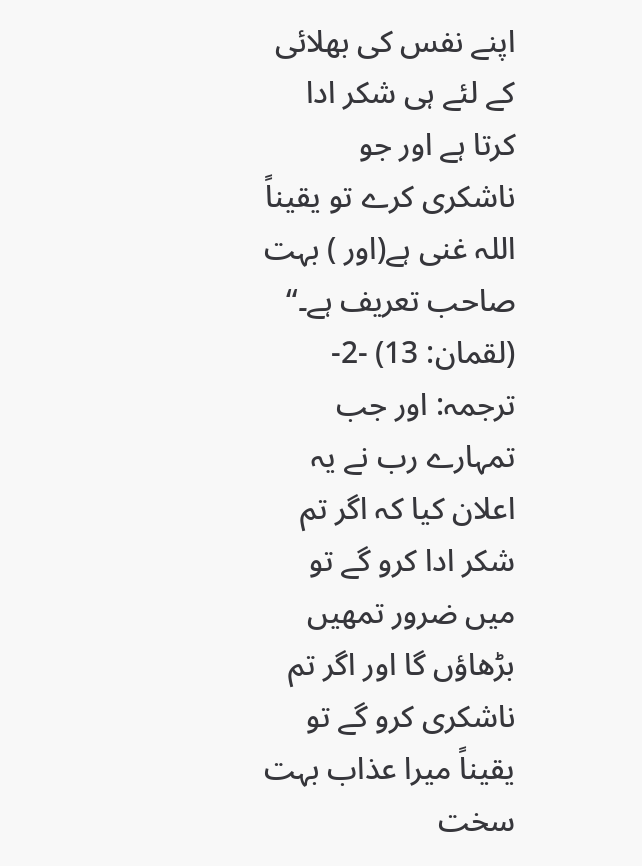اپنے نفس کی بھلائی کے لئے ہی شکر ادا کرتا ہے اور جو ناشکری کرے تو یقیناً اللہ غنی ہے(اور ) بہت صاحب تعریف ہے۔“ (لقمان: 13) -2- ترجمہ: اور جب تمہارے رب نے یہ اعلان کیا کہ اگر تم شکر ادا کرو گے تو میں ضرور تمھیں بڑھاؤں گا اور اگر تم ناشکری کرو گے تو یقیناً میرا عذاب بہت سخت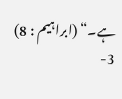ہے۔“ (ابراہیم : 8) 3-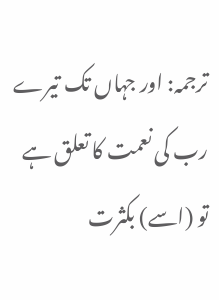ترجمہ: اور جہاں تک تیرے رب کی نعمت کا تعلق ہے تو (اسے) بکثرت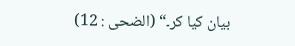بیان کیا کر۔“ (الضحی : 12)